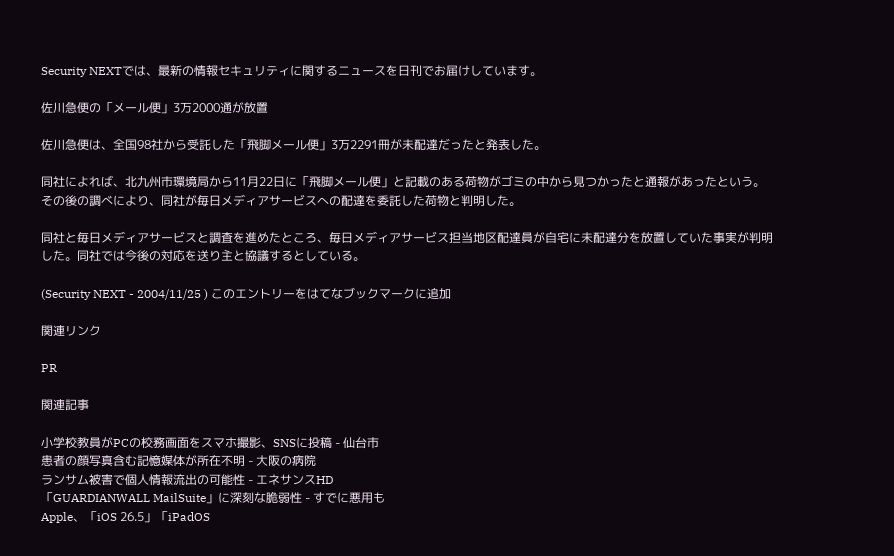Security NEXTでは、最新の情報セキュリティに関するニュースを日刊でお届けしています。

佐川急便の「メール便」3万2000通が放置

佐川急便は、全国98社から受託した「飛脚メール便」3万2291冊が未配達だったと発表した。

同社によれば、北九州市環境局から11月22日に「飛脚メール便」と記載のある荷物がゴミの中から見つかったと通報があったという。その後の調べにより、同社が毎日メディアサービスへの配達を委託した荷物と判明した。

同社と毎日メディアサービスと調査を進めたところ、毎日メディアサービス担当地区配達員が自宅に未配達分を放置していた事実が判明した。同社では今後の対応を送り主と協議するとしている。

(Security NEXT - 2004/11/25 ) このエントリーをはてなブックマークに追加

関連リンク

PR

関連記事

小学校教員がPCの校務画面をスマホ撮影、SNSに投稿 - 仙台市
患者の顔写真含む記憶媒体が所在不明 - 大阪の病院
ランサム被害で個人情報流出の可能性 - エネサンスHD
「GUARDIANWALL MailSuite」に深刻な脆弱性 - すでに悪用も
Apple、「iOS 26.5」「iPadOS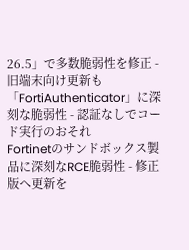26.5」で多数脆弱性を修正 - 旧端末向け更新も
「FortiAuthenticator」に深刻な脆弱性 - 認証なしでコード実行のおそれ
Fortinetのサンドボックス製品に深刻なRCE脆弱性 - 修正版へ更新を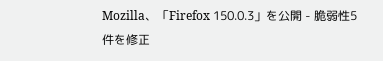Mozilla、「Firefox 150.0.3」を公開 - 脆弱性5件を修正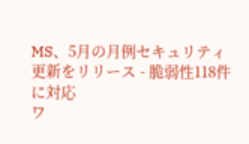MS、5月の月例セキュリティ更新をリリース - 脆弱性118件に対応
ワ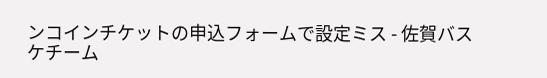ンコインチケットの申込フォームで設定ミス - 佐賀バスケチーム